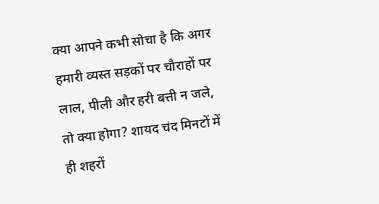क्या आपने कभी सोचा है कि अगर हमारी व्यस्त सड़कों पर चौराहों पर लाल, पीली और हरी बत्ती न जले, तो क्या होगा? शायद चंद मिनटों में ही शहरों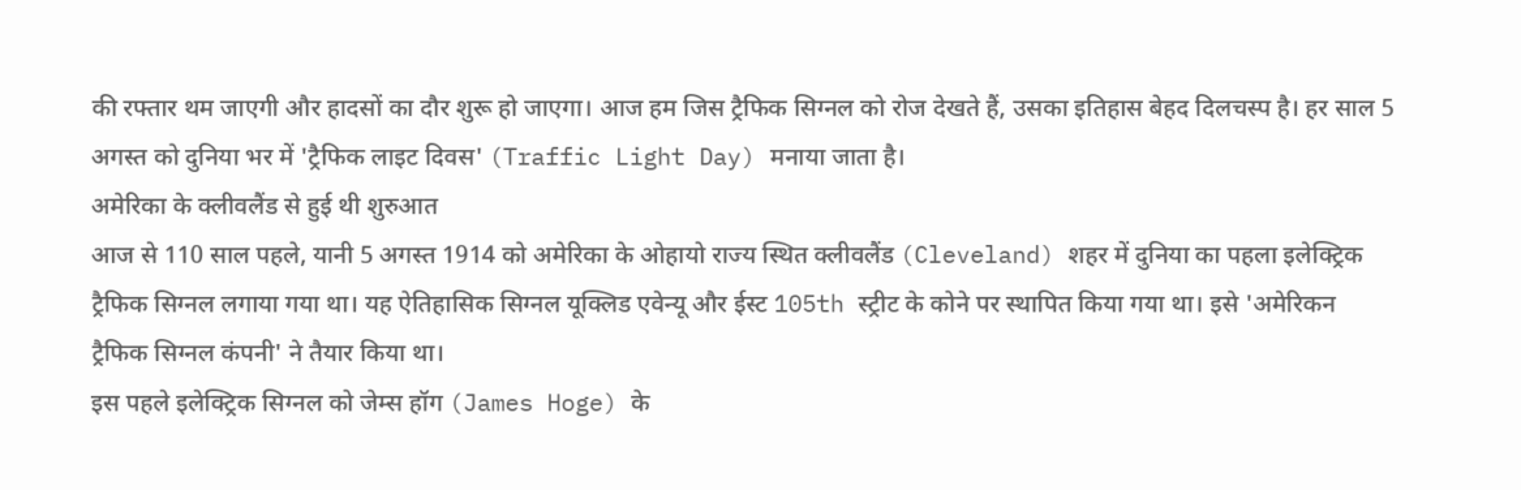की रफ्तार थम जाएगी और हादसों का दौर शुरू हो जाएगा। आज हम जिस ट्रैफिक सिग्नल को रोज देखते हैं, उसका इतिहास बेहद दिलचस्प है। हर साल 5 अगस्त को दुनिया भर में 'ट्रैफिक लाइट दिवस' (Traffic Light Day) मनाया जाता है।
अमेरिका के क्लीवलैंड से हुई थी शुरुआत
आज से 110 साल पहले, यानी 5 अगस्त 1914 को अमेरिका के ओहायो राज्य स्थित क्लीवलैंड (Cleveland) शहर में दुनिया का पहला इलेक्ट्रिक ट्रैफिक सिग्नल लगाया गया था। यह ऐतिहासिक सिग्नल यूक्लिड एवेन्यू और ईस्ट 105th स्ट्रीट के कोने पर स्थापित किया गया था। इसे 'अमेरिकन ट्रैफिक सिग्नल कंपनी' ने तैयार किया था।
इस पहले इलेक्ट्रिक सिग्नल को जेम्स हॉग (James Hoge) के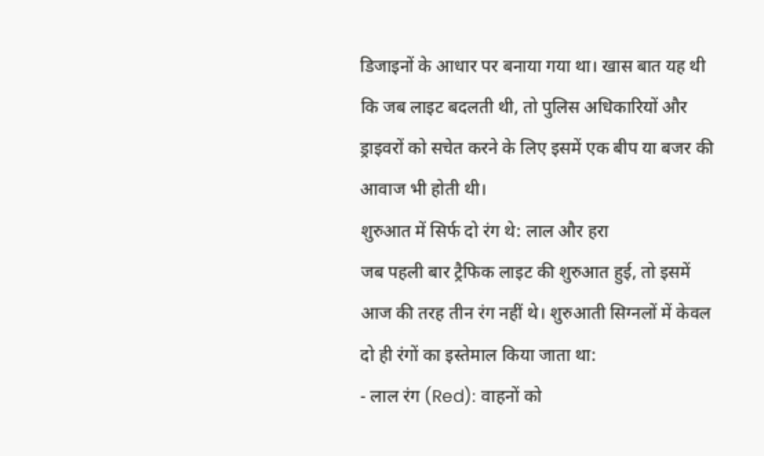डिजाइनों के आधार पर बनाया गया था। खास बात यह थी कि जब लाइट बदलती थी, तो पुलिस अधिकारियों और ड्राइवरों को सचेत करने के लिए इसमें एक बीप या बजर की आवाज भी होती थी।
शुरुआत में सिर्फ दो रंग थे: लाल और हरा
जब पहली बार ट्रैफिक लाइट की शुरुआत हुई, तो इसमें आज की तरह तीन रंग नहीं थे। शुरुआती सिग्नलों में केवल दो ही रंगों का इस्तेमाल किया जाता था:
- लाल रंग (Red): वाहनों को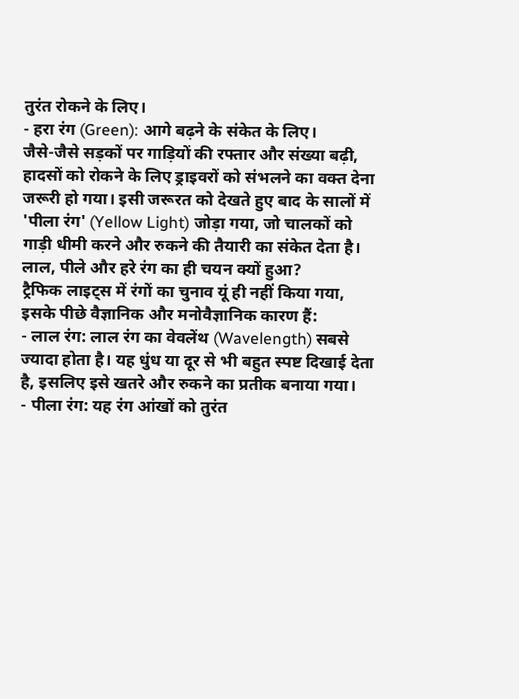तुरंत रोकने के लिए।
- हरा रंग (Green): आगे बढ़ने के संकेत के लिए।
जैसे-जैसे सड़कों पर गाड़ियों की रफ्तार और संख्या बढ़ी, हादसों को रोकने के लिए ड्राइवरों को संभलने का वक्त देना जरूरी हो गया। इसी जरूरत को देखते हुए बाद के सालों में 'पीला रंग' (Yellow Light) जोड़ा गया, जो चालकों को गाड़ी धीमी करने और रुकने की तैयारी का संकेत देता है।
लाल, पीले और हरे रंग का ही चयन क्यों हुआ?
ट्रैफिक लाइट्स में रंगों का चुनाव यूं ही नहीं किया गया, इसके पीछे वैज्ञानिक और मनोवैज्ञानिक कारण हैं:
- लाल रंग: लाल रंग का वेवलेंथ (Wavelength) सबसे ज्यादा होता है। यह धुंध या दूर से भी बहुत स्पष्ट दिखाई देता है, इसलिए इसे खतरे और रुकने का प्रतीक बनाया गया।
- पीला रंग: यह रंग आंखों को तुरंत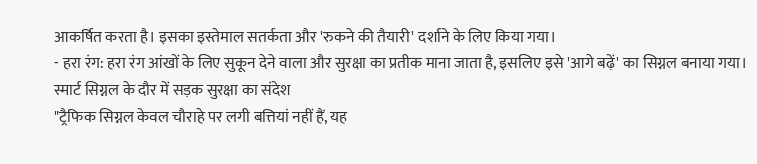आकर्षित करता है। इसका इस्तेमाल सतर्कता और 'रुकने की तैयारी' दर्शाने के लिए किया गया।
- हरा रंग: हरा रंग आंखों के लिए सुकून देने वाला और सुरक्षा का प्रतीक माना जाता है, इसलिए इसे 'आगे बढ़ें' का सिग्नल बनाया गया।
स्मार्ट सिग्नल के दौर में सड़क सुरक्षा का संदेश
"ट्रैफिक सिग्नल केवल चौराहे पर लगी बत्तियां नहीं हैं, यह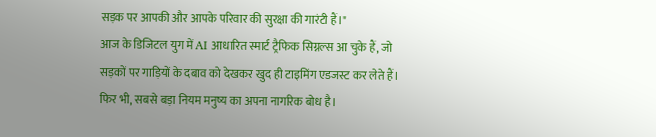सड़क पर आपकी और आपके परिवार की सुरक्षा की गारंटी हैं।"
आज के डिजिटल युग में AI आधारित स्मार्ट ट्रैफिक सिग्नल्स आ चुके हैं, जो सड़कों पर गाड़ियों के दबाव को देखकर खुद ही टाइमिंग एडजस्ट कर लेते हैं। फिर भी, सबसे बड़ा नियम मनुष्य का अपना नागरिक बोध है।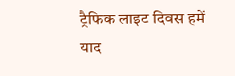ट्रैफिक लाइट दिवस हमें याद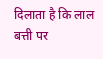दिलाता है कि लाल बत्ती पर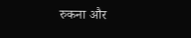रुकना और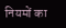नियमों का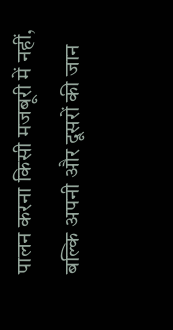पालन करना किसी मजबूरी में नहीं, बल्कि अपनी और दूसरों की जान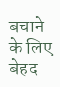बचाने के लिए बेहद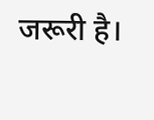जरूरी है।